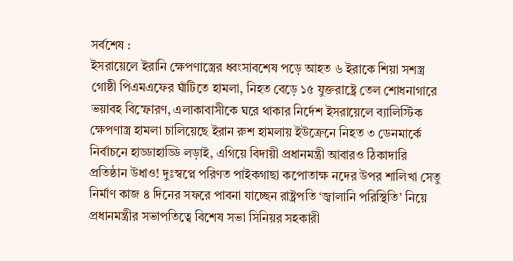সর্বশেষ :
ইসরায়েলে ইরানি ক্ষেপণাস্ত্রের ধ্বংসাবশেষ পড়ে আহত ৬ ইরাকে শিয়া সশস্ত্র গোষ্ঠী পিএমএফের ঘাঁটিতে হামলা, নিহত বেড়ে ১৫ যুক্তরাষ্ট্রে তেল শোধনাগারে ভয়াবহ বিস্ফোরণ, এলাকাবাসীকে ঘরে থাকার নির্দেশ ইসরায়েলে ব্যালিস্টিক ক্ষেপণাস্ত্র হামলা চালিয়েছে ইরান রুশ হামলায় ইউক্রেনে নিহত ৩ ডেনমার্কে নির্বাচনে হাড্ডাহাড্ডি লড়াই, এগিয়ে বিদায়ী প্রধানমন্ত্রী আবারও ঠিকাদারি প্রতিষ্ঠান উধাও! দুঃস্বপ্নে পরিণত পাইকগাছা কপোতাক্ষ নদের উপর শালিখা সেতু নির্মাণ কাজ ৪ দিনের সফরে পাবনা যাচ্ছেন রাষ্ট্রপতি ‘জ্বালানি পরিস্থিতি’ নিয়ে প্রধানমন্ত্রীর সভাপতিত্বে বিশেষ সভা সিনিয়র সহকারী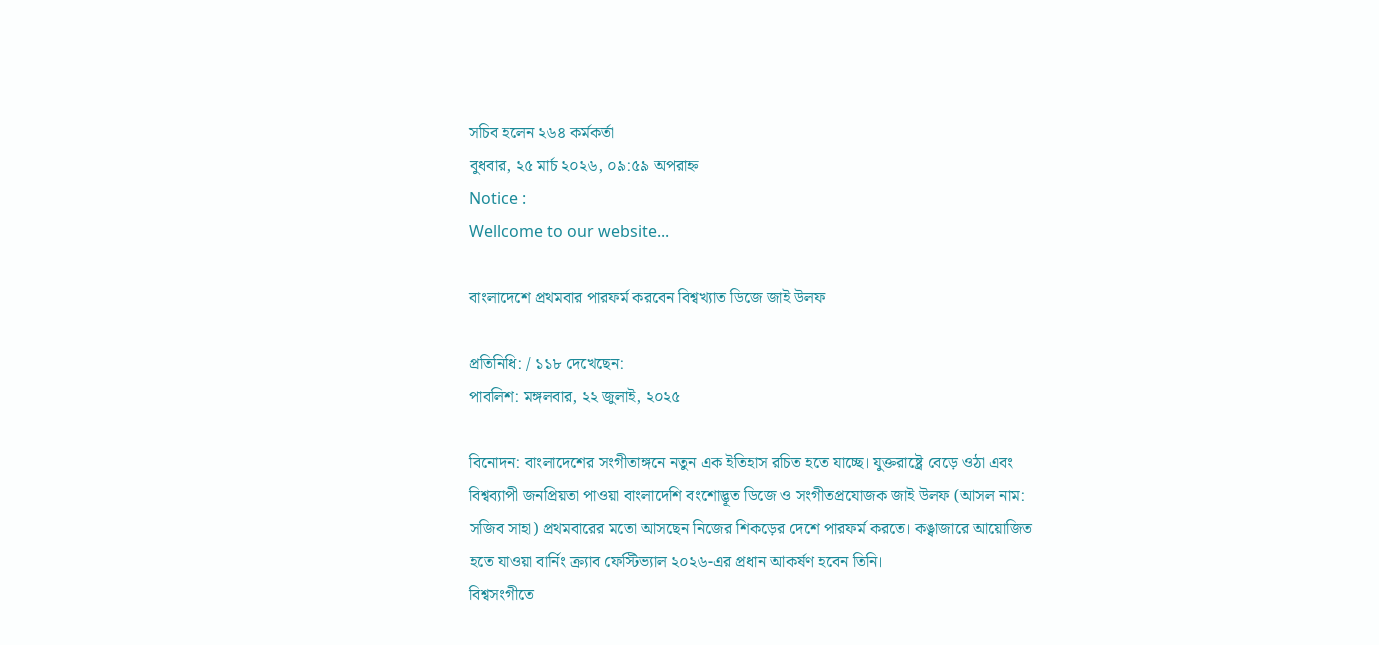সচিব হলেন ২৬৪ কর্মকর্তা
বুধবার, ২৫ মার্চ ২০২৬, ০৯:৫৯ অপরাহ্ন
Notice :
Wellcome to our website...

বাংলাদেশে প্রথমবার পারফর্ম করবেন বিশ্বখ্যাত ডিজে জাই উলফ

প্রতিনিধি: / ১১৮ দেখেছেন:
পাবলিশ: মঙ্গলবার, ২২ জুলাই, ২০২৫

বিনোদন: বাংলাদেশের সংগীতাঙ্গনে নতুন এক ইতিহাস রচিত হতে যাচ্ছে। যুক্তরাষ্ট্রে বেড়ে ওঠা এবং বিশ্বব্যাপী জনপ্রিয়তা পাওয়া বাংলাদেশি বংশোদ্ভূত ডিজে ও সংগীতপ্রযোজক জাই উলফ (আসল নাম: সজিব সাহা) প্রথমবারের মতো আসছেন নিজের শিকড়ের দেশে পারফর্ম করতে। কঙ্বাজারে আয়োজিত হতে যাওয়া বার্নিং ক্র্যাব ফেস্টিভ্যাল ২০২৬-এর প্রধান আকর্ষণ হবেন তিনি।
বিশ্বসংগীতে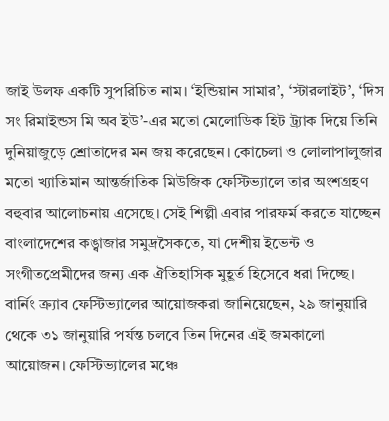জাই উলফ একটি সুপরিচিত নাম। ‘ইন্ডিয়ান সামার’, ‘স্টারলাইট’, ‘দিস সং রিমাইন্ডস মি অব ইউ’-এর মতো মেলোডিক হিট ট্র্যাক দিয়ে তিনি দুনিয়াজুড়ে শ্রোতাদের মন জয় করেছেন। কোচেলা ও লোলাপালুজার মতো খ্যাতিমান আন্তর্জাতিক মিউজিক ফেস্টিভ্যালে তার অংশগ্রহণ বহুবার আলোচনায় এসেছে। সেই শিল্পী এবার পারফর্ম করতে যাচ্ছেন বাংলাদেশের কঙ্বাজার সমুদ্রসৈকতে, যা দেশীয় ইভেন্ট ও সংগীতপ্রেমীদের জন্য এক ঐতিহাসিক মুহূর্ত হিসেবে ধরা দিচ্ছে।
বার্নিং ক্র্যাব ফেস্টিভ্যালের আয়োজকরা জানিয়েছেন, ২৯ জানুয়ারি থেকে ৩১ জানুয়ারি পর্যন্ত চলবে তিন দিনের এই জমকালো আয়োজন। ফেস্টিভ্যালের মঞ্চে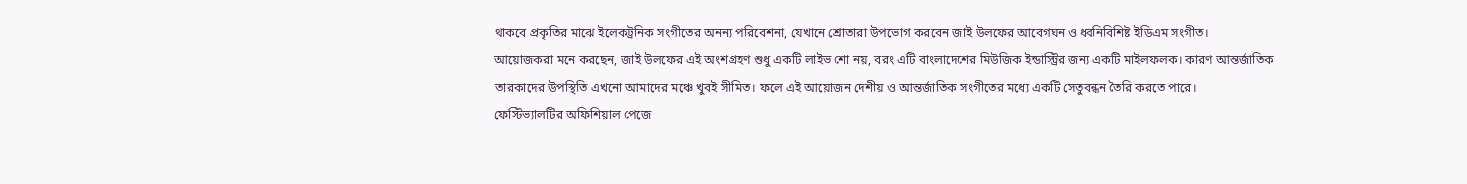থাকবে প্রকৃতির মাঝে ইলেকট্রনিক সংগীতের অনন্য পরিবেশনা, যেখানে শ্রোতারা উপভোগ করবেন জাই উলফের আবেগঘন ও ধ্বনিবিশিষ্ট ইডিএম সংগীত।
আয়োজকরা মনে করছেন, জাই উলফের এই অংশগ্রহণ শুধু একটি লাইভ শো নয়, বরং এটি বাংলাদেশের মিউজিক ইন্ডাস্ট্রির জন্য একটি মাইলফলক। কারণ আন্তর্জাতিক তারকাদের উপস্থিতি এখনো আমাদের মঞ্চে খুবই সীমিত। ফলে এই আয়োজন দেশীয় ও আন্তর্জাতিক সংগীতের মধ্যে একটি সেতুবন্ধন তৈরি করতে পারে।
ফেস্টিভ্যালটির অফিশিয়াল পেজে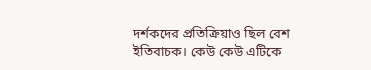দর্শকদের প্রতিক্রিয়াও ছিল বেশ ইতিবাচক। কেউ কেউ এটিকে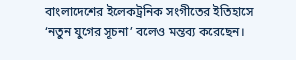বাংলাদেশের ইলেকট্রনিক সংগীতের ইতিহাসে ‘নতুন যুগের সূচনা’ বলেও মন্তব্য করেছেন।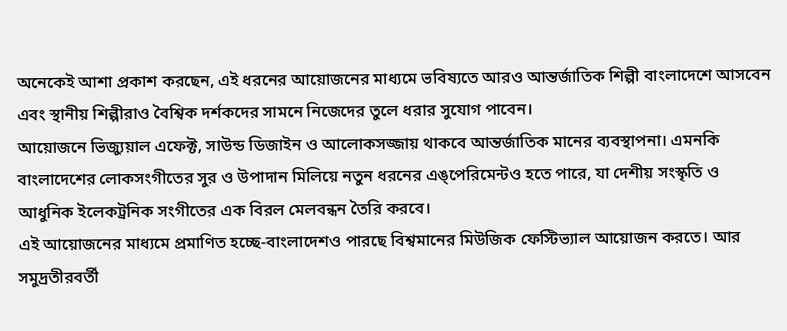অনেকেই আশা প্রকাশ করছেন, এই ধরনের আয়োজনের মাধ্যমে ভবিষ্যতে আরও আন্তর্জাতিক শিল্পী বাংলাদেশে আসবেন এবং স্থানীয় শিল্পীরাও বৈশ্বিক দর্শকদের সামনে নিজেদের তুলে ধরার সুযোগ পাবেন।
আয়োজনে ভিজ্যুয়াল এফেক্ট, সাউন্ড ডিজাইন ও আলোকসজ্জায় থাকবে আন্তর্জাতিক মানের ব্যবস্থাপনা। এমনকি বাংলাদেশের লোকসংগীতের সুর ও উপাদান মিলিয়ে নতুন ধরনের এঙ্পেরিমেন্টও হতে পারে, যা দেশীয় সংস্কৃতি ও আধুনিক ইলেকট্রনিক সংগীতের এক বিরল মেলবন্ধন তৈরি করবে।
এই আয়োজনের মাধ্যমে প্রমাণিত হচ্ছে-বাংলাদেশও পারছে বিশ্বমানের মিউজিক ফেস্টিভ্যাল আয়োজন করতে। আর সমুদ্রতীরবর্তী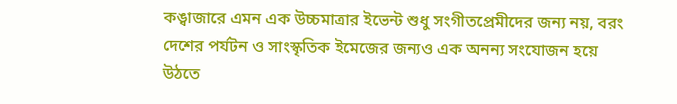কঙ্বাজারে এমন এক উচ্চমাত্রার ইভেন্ট শুধু সংগীতপ্রেমীদের জন্য নয়, বরং দেশের পর্যটন ও সাংস্কৃতিক ইমেজের জন্যও এক অনন্য সংযোজন হয়ে উঠতে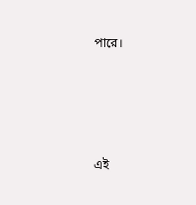পারে।




এই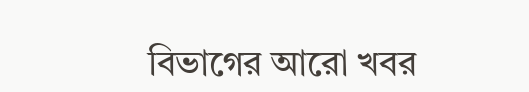বিভাগের আরো খবর